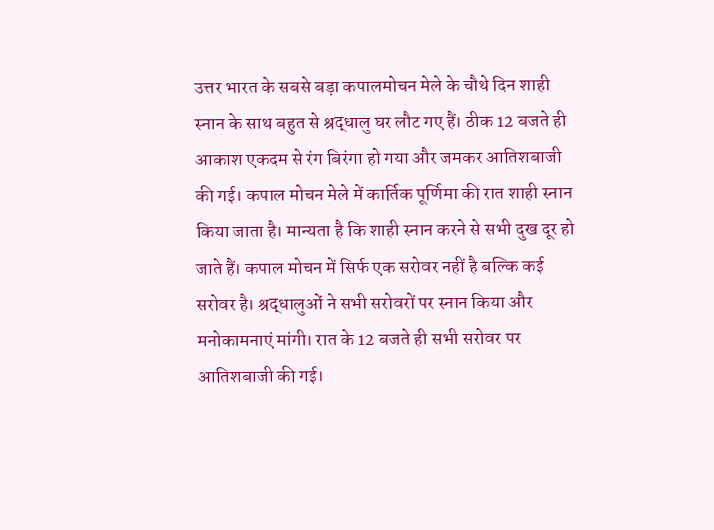उत्तर भारत के सबसे बड़ा कपालमोचन मेले के चौथे दिन शाही स्नान के साथ बहुत से श्रद्धालु घर लौट गए हैं। ठीक 12 बजते ही आकाश एकदम से रंग बिरंगा हो गया और जमकर आतिशबाजी की गई। कपाल मोचन मेले में कार्तिक पूर्णिमा की रात शाही स्नान किया जाता है। मान्यता है कि शाही स्नान करने से सभी दुख दूर हो जाते हैं। कपाल मोचन में सिर्फ एक सरोवर नहीं है बल्कि कई सरोवर है। श्रद्धालुओं ने सभी सरोवरों पर स्नान किया और मनोकामनाएं मांगी। रात के 12 बजते ही सभी सरोवर पर आतिशबाजी की गई।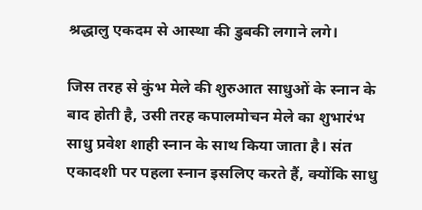श्रद्धालु एकदम से आस्था की डुबकी लगाने लगे।

जिस तरह से कुंभ मेले की शुरुआत साधुओं के स्नान के बाद होती है, उसी तरह कपालमोचन मेले का शुभारंभ साधु प्रवेश शाही स्नान के साथ किया जाता है। संत एकादशी पर पहला स्नान इसलिए करते हैं, क्योंकि साधु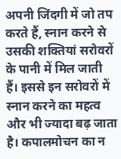अपनी जिंदगी में जो तप करते हैं, स्नान करने से उसकी शक्तियां सरोवरों के पानी में मिल जाती हैं। इससे इन सरोवरों में स्नान करने का महत्व और भी ज्यादा बढ़ जाता है। कपालमोचन का न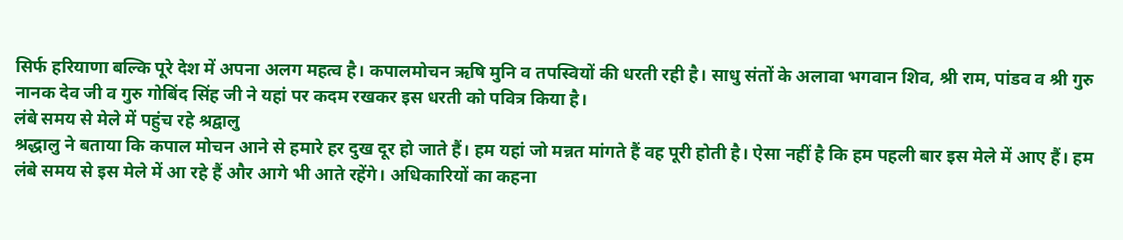सिर्फ हरियाणा बल्कि पूरे देश में अपना अलग महत्व है। कपालमोचन ऋषि मुनि व तपस्वियों की धरती रही है। साधु संतों के अलावा भगवान शिव, श्री राम, पांडव व श्री गुरु नानक देव जी व गुरु गोबिंद सिंह जी ने यहां पर कदम रखकर इस धरती को पवित्र किया है।
लंबे समय से मेले में पहुंच रहे श्रद्वालु
श्रद्धालु ने बताया कि कपाल मोचन आने से हमारे हर दुख दूर हो जाते हैं। हम यहां जो मन्नत मांगते हैं वह पूरी होती है। ऐसा नहीं है कि हम पहली बार इस मेले में आए हैं। हम लंबे समय से इस मेले में आ रहे हैं और आगे भी आते रहेंगे। अधिकारियों का कहना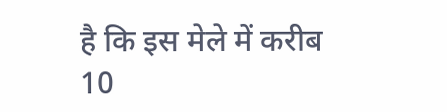है कि इस मेले में करीब 10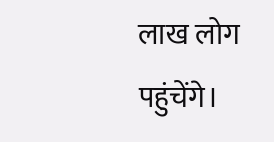लाख लोग पहुंचेंगे।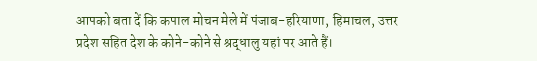आपको बता दें कि कपाल मोचन मेले में पंजाब-हरियाणा, हिमाचल, उत्तर प्रदेश सहित देश के कोने-कोने से श्रद्धालु यहां पर आते हैं।